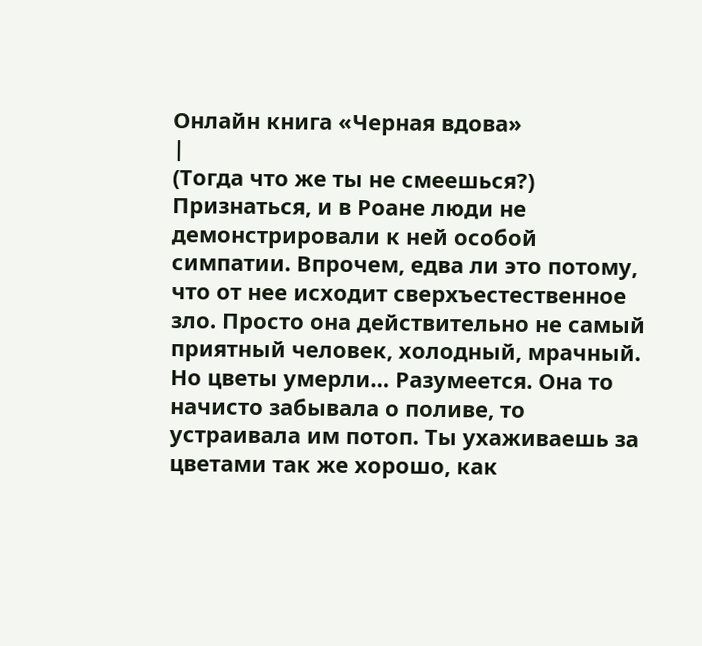Онлайн книга «Черная вдова»
|
(Тогда что же ты не смеешься?) Признаться, и в Роане люди не демонстрировали к ней особой симпатии. Впрочем, едва ли это потому, что от нее исходит сверхъестественное зло. Просто она действительно не самый приятный человек, холодный, мрачный. Но цветы умерли… Разумеется. Она то начисто забывала о поливе, то устраивала им потоп. Ты ухаживаешь за цветами так же хорошо, как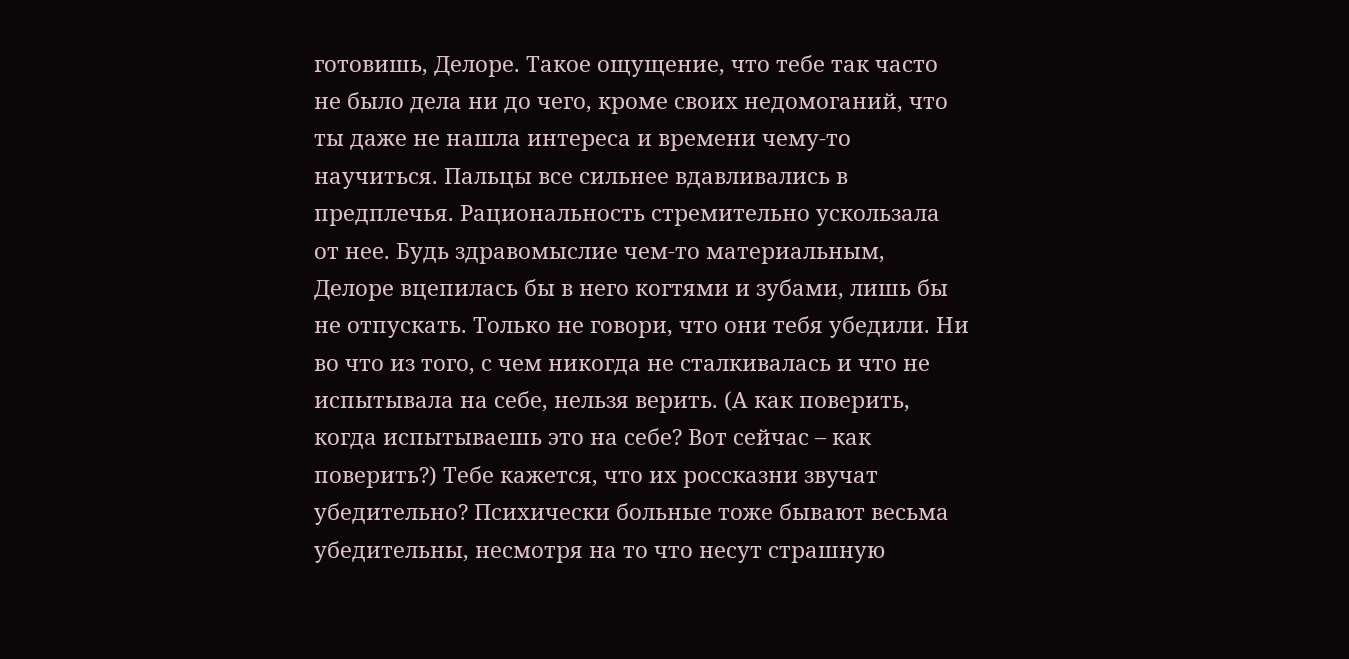готовишь, Делоре. Такое ощущение, что тебе так часто не было дела ни до чего, кроме своих недомоганий, что ты даже не нашла интереса и времени чему-то научиться. Пальцы все сильнее вдавливались в предплечья. Рациональность стремительно ускользала от нее. Будь здравомыслие чем-то материальным, Делоре вцепилась бы в него когтями и зубами, лишь бы не отпускать. Только не говори, что они тебя убедили. Ни во что из того, с чем никогда не сталкивалась и что не испытывала на себе, нельзя верить. (А как поверить, когда испытываешь это на себе? Вот сейчас – как поверить?) Тебе кажется, что их россказни звучат убедительно? Психически больные тоже бывают весьма убедительны, несмотря на то что несут страшную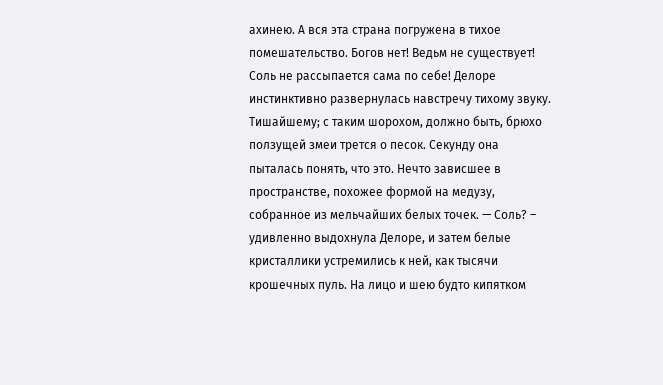ахинею. А вся эта страна погружена в тихое помешательство. Богов нет! Ведьм не существует! Соль не рассыпается сама по себе! Делоре инстинктивно развернулась навстречу тихому звуку. Тишайшему; с таким шорохом, должно быть, брюхо ползущей змеи трется о песок. Секунду она пыталась понять, что это. Нечто зависшее в пространстве, похожее формой на медузу, собранное из мельчайших белых точек. — Соль? – удивленно выдохнула Делоре, и затем белые кристаллики устремились к ней, как тысячи крошечных пуль. На лицо и шею будто кипятком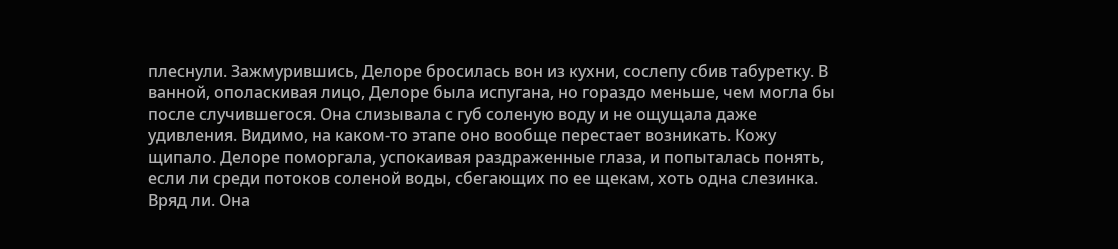плеснули. Зажмурившись, Делоре бросилась вон из кухни, сослепу сбив табуретку. В ванной, ополаскивая лицо, Делоре была испугана, но гораздо меньше, чем могла бы после случившегося. Она слизывала с губ соленую воду и не ощущала даже удивления. Видимо, на каком-то этапе оно вообще перестает возникать. Кожу щипало. Делоре поморгала, успокаивая раздраженные глаза, и попыталась понять, если ли среди потоков соленой воды, сбегающих по ее щекам, хоть одна слезинка. Вряд ли. Она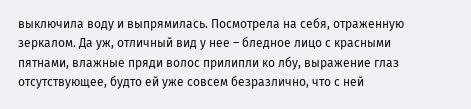выключила воду и выпрямилась. Посмотрела на себя, отраженную зеркалом. Да уж, отличный вид у нее – бледное лицо с красными пятнами, влажные пряди волос прилипли ко лбу, выражение глаз отсутствующее, будто ей уже совсем безразлично, что с ней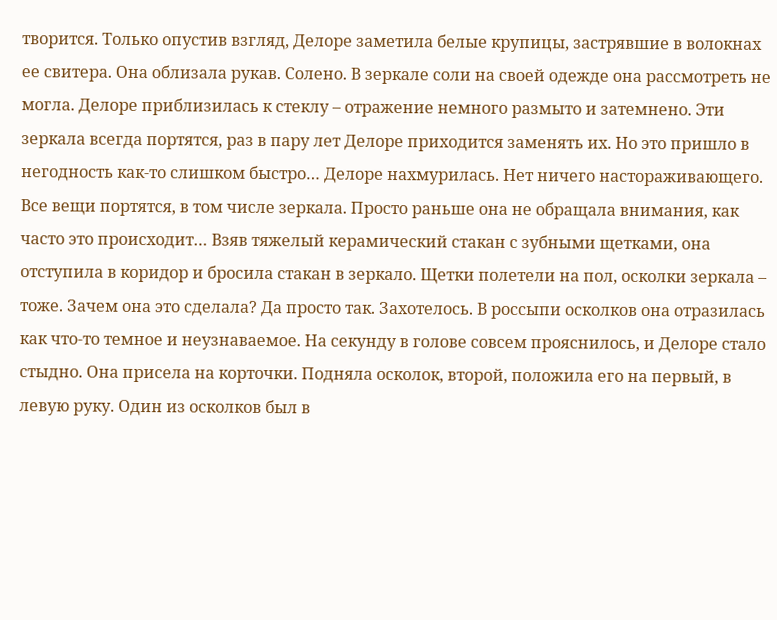творится. Только опустив взгляд, Делоре заметила белые крупицы, застрявшие в волокнах ее свитера. Она облизала рукав. Солено. В зеркале соли на своей одежде она рассмотреть не могла. Делоре приблизилась к стеклу – отражение немного размыто и затемнено. Эти зеркала всегда портятся, раз в пару лет Делоре приходится заменять их. Но это пришло в негодность как-то слишком быстро… Делоре нахмурилась. Нет ничего настораживающего. Все вещи портятся, в том числе зеркала. Просто раньше она не обращала внимания, как часто это происходит… Взяв тяжелый керамический стакан с зубными щетками, она отступила в коридор и бросила стакан в зеркало. Щетки полетели на пол, осколки зеркала – тоже. Зачем она это сделала? Да просто так. Захотелось. В россыпи осколков она отразилась как что-то темное и неузнаваемое. На секунду в голове совсем прояснилось, и Делоре стало стыдно. Она присела на корточки. Подняла осколок, второй, положила его на первый, в левую руку. Один из осколков был в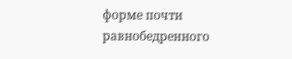форме почти равнобедренного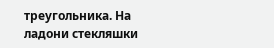треугольника. На ладони стекляшки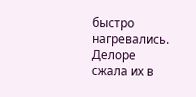быстро нагревались. Делоре сжала их в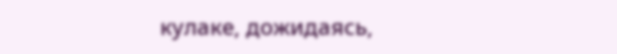кулаке, дожидаясь,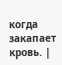когда закапает кровь. |